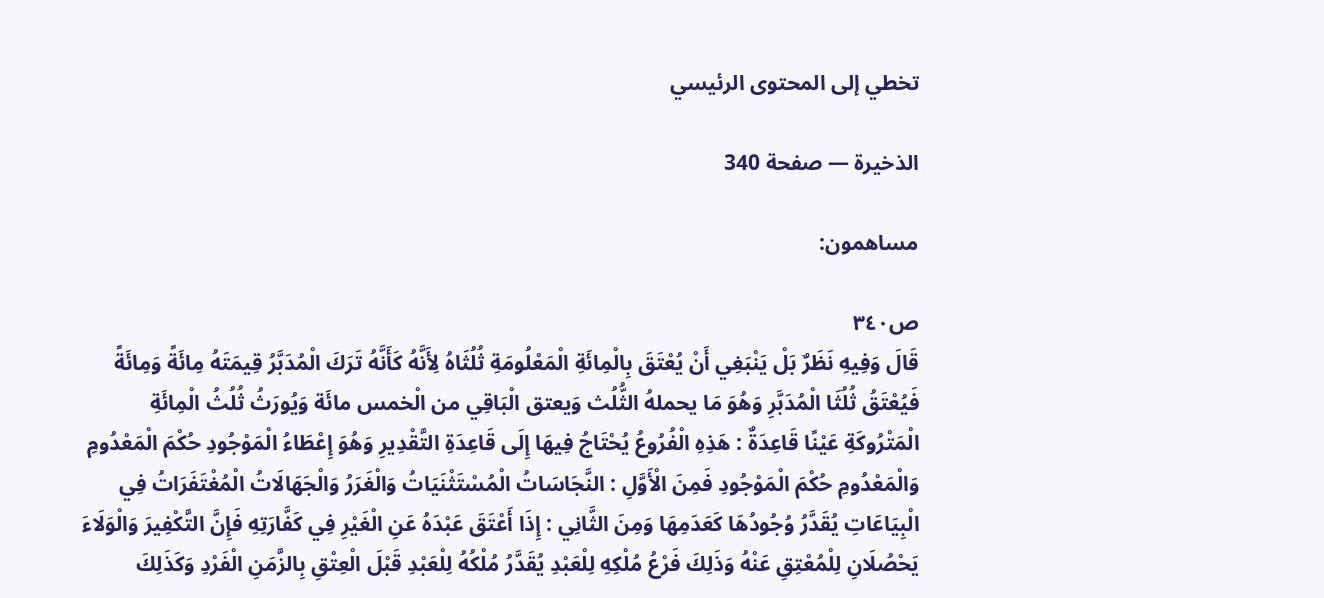تخطي إلى المحتوى الرئيسي

الذخيرة — صفحة 340

مساهمون:

ص٣٤٠
قَالَ وَفِيهِ نَظَرٌ بَلْ يَنْبَغِي أَنْ يُعْتَقَ بِالْمِائَةِ الْمَعْلُومَةِ ثُلُثَاهُ لِأَنَّهُ كَأَنَّهُ تَرَكَ الْمُدَبَّرُ قِيمَتَهُ مِائَةً وَمِائَةً فَيُعْتَقُ ثُلُثَا الْمُدَبَّرِ وَهُوَ مَا يحملهُ الثُّلُث وَيعتق الْبَاقِي من الْخمس مائَة وَيُورَثُ ثُلُثُ الْمِائَةِ الْمَتْرُوكَةِ عَيْنًا قَاعِدَةٌ : هَذِهِ الْفُرُوعُ يُحْتَاجُ فِيهَا إِلَى قَاعِدَةِ التَّقْدِيرِ وَهُوَ إِعْطَاءُ الْمَوْجُودِ حُكْمَ الْمَعْدُومِ وَالْمَعْدُومِ حُكْمَ الْمَوْجُودِ فَمِنَ الْأَوَّلِ : النَّجَاسَاتُ الْمُسْتَثْنَيَاتُ وَالْغَرَرُ وَالْجَهَالَاتُ الْمُغْتَفَرَاتُ فِي الْبِيَاعَاتِ يُقَدَّرُ وُجُودُهَا كَعَدَمِهَا وَمِنَ الثَّانِي : إِذَا أَعْتَقَ عَبْدَهُ عَنِ الْغَيْرِ فِي كَفَّارَتِهِ فَإِنَّ التَّكْفِيرَ وَالْوَلَاءَ يَحْصُلَانِ لِلْمُعْتِقِ عَنْهُ وَذَلِكَ فَرْعُ مُلْكِهِ لِلْعَبْدِ يُقَدَّرُ مُلْكُهُ لِلْعَبْدِ قَبْلَ الْعِتْقِ بِالزَّمَنِ الْفَرْدِ وَكَذَلِكَ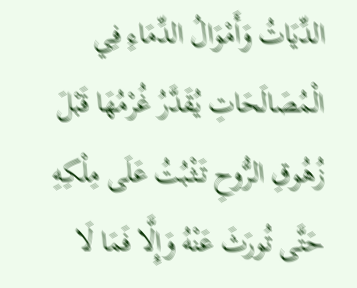الدِّيَاتُ وَأَمْوَالُ الدِّمَاءِ فِي الْمُصَالَحَاتِ يُقَدَّرُ غُرْمُهَا قَبْلَ زُهُوقِ الرُّوحِ تَثْبُتُ عَلَى مِلْكِهِ حَتَّى تُورَثَ عَنْهُ وَإِلَّا فَمَا لَا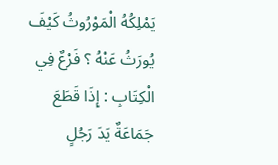يَمْلِكُهُ الْمَوْرُوثُ كَيْفَ يُورَثُ عَنْهُ ؟ فَرْعٌ فِي الْكِتَابِ : إِذَا قَطَعَ جَمَاعَةٌ يَدَ رَجُلٍ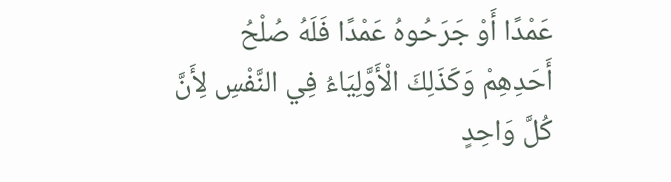عَمْدًا أَوْ جَرَحُوهُ عَمْدًا فَلَهُ صُلْحُ أَحَدِهِمْ وَكَذَلِكَ الْأَوَّلِيَاءُ فِي النَّفْسِ لِأَنَّ كُلَّ وَاحِدٍ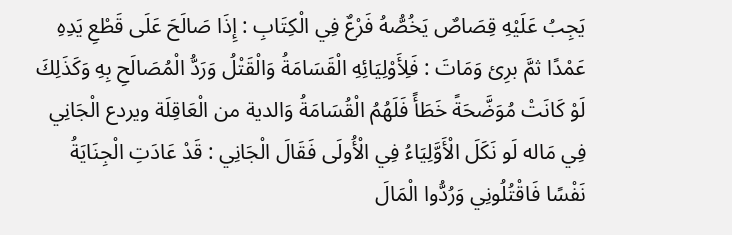يَجِبُ عَلَيْهِ قِصَاصٌ يَخُصُّهُ فَرْعٌ فِي الْكِتَابِ : إِذَا صَالَحَ عَلَى قَطْعِ يَدِهِ عَمْدًا ثمَّ برِئ وَمَاتَ : فَلِأَوْلِيَائِهِ الْقَسَامَةُ وَالْقَتْلُ وَرَدُّ الْمُصَالَحِ بِهِ وَكَذَلِكَ لَوْ كَانَتْ مُوَضَّحَةً خَطَأً فَلَهُمُ الْقُسَامَةُ وَالدية من الْعَاقِلَة ويردع الْجَانِي فِي مَاله لَو نَكَلَ الْأَوَّلِيَاءُ فِي الْأُولَى فَقَالَ الْجَانِي : قَدْ عَادَتِ الْجِنَايَةُ نَفْسًا فَاقْتُلُونِي وَرُدُّوا الْمَالَ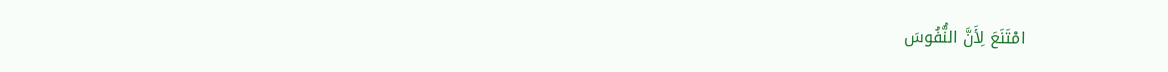امْتَنَعَ لِأَنَّ النُّفُوسَ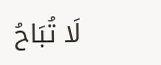لَا تُبَاحُ